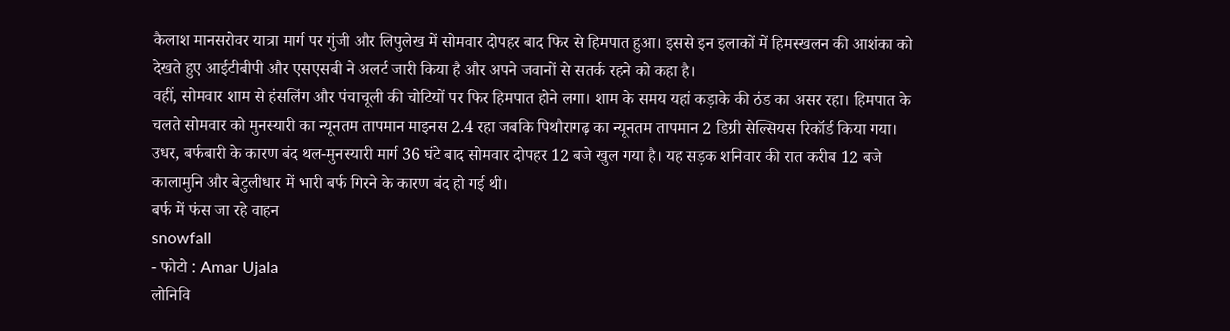कैलाश मानसरोवर यात्रा मार्ग पर गुंजी और लिपुलेख में सोमवार दोपहर बाद फिर से हिमपात हुआ। इससे इन इलाकों में हिमस्खलन की आशंका को देखते हुए आईटीबीपी और एसएसबी ने अलर्ट जारी किया है और अपने जवानों से सतर्क रहने को कहा है।
वहीं, सोमवार शाम से हंसलिंग और पंचाचूली की चोटियों पर फिर हिमपात होने लगा। शाम के समय यहां कड़ाके की ठंड का असर रहा। हिमपात के चलते सोमवार को मुनस्यारी का न्यूनतम तापमान माइनस 2.4 रहा जबकि पिथौरागढ़ का न्यूनतम तापमान 2 डिग्री सेल्सियस रिकॉर्ड किया गया।
उधर, बर्फबारी के कारण बंद थल-मुनस्यारी मार्ग 36 घंटे बाद सोमवार दोपहर 12 बजे खुल गया है। यह सड़क शनिवार की रात करीब 12 बजे कालामुनि और बेटुलीधार में भारी बर्फ गिरने के कारण बंद हो गई थी।
बर्फ में फंस जा रहे वाहन
snowfall
- फोटो : Amar Ujala
लोनिवि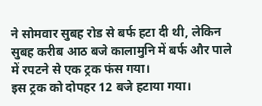ने सोमवार सुबह रोड से बर्फ हटा दी थी, लेकिन सुबह करीब आठ बजे कालामुनि में बर्फ और पाले में रपटने से एक ट्रक फंस गया।
इस ट्रक को दोपहर 12 बजे हटाया गया।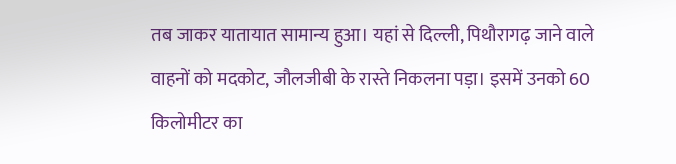तब जाकर यातायात सामान्य हुआ। यहां से दिल्ली, पिथौरागढ़ जाने वाले वाहनों को मदकोट, जौलजीबी के रास्ते निकलना पड़ा। इसमें उनको 60 किलोमीटर का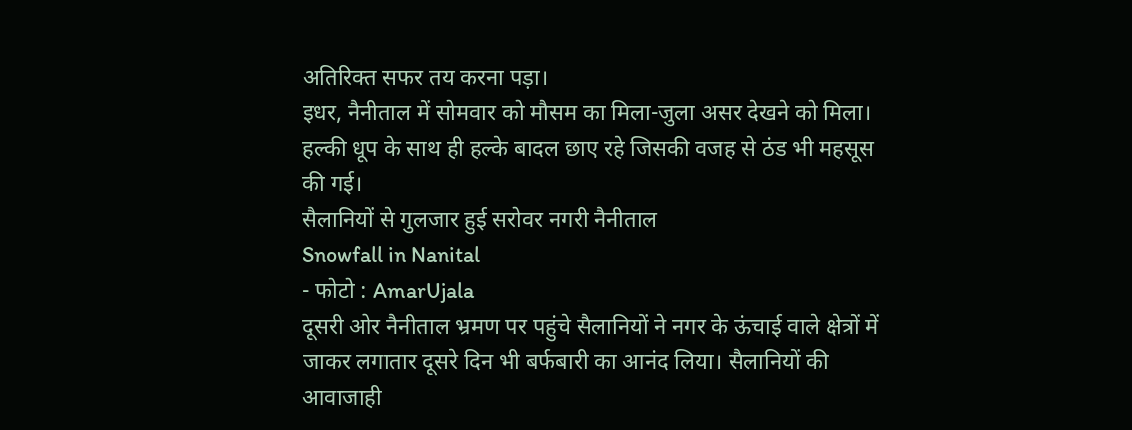अतिरिक्त सफर तय करना पड़ा।
इधर, नैनीताल में सोमवार को मौसम का मिला-जुला असर देखने को मिला। हल्की धूप के साथ ही हल्के बादल छाए रहे जिसकी वजह से ठंड भी महसूस की गई।
सैलानियों से गुलजार हुई सरोवर नगरी नैनीताल
Snowfall in Nanital
- फोटो : AmarUjala
दूसरी ओर नैनीताल भ्रमण पर पहुंचे सैलानियों ने नगर के ऊंचाई वाले क्षेत्रों में जाकर लगातार दूसरे दिन भी बर्फबारी का आनंद लिया। सैलानियों की आवाजाही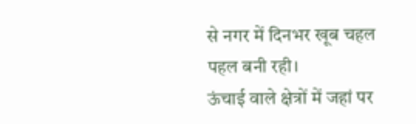से नगर में दिनभर खूब चहल पहल बनी रही।
ऊंचाई वाले क्षेत्रों में जहां पर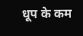धूप के कम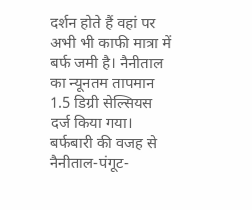दर्शन होते हैं वहां पर अभी भी काफी मात्रा में बर्फ जमी है। नैनीताल का न्यूनतम तापमान 1.5 डिग्री सेल्सियस दर्ज किया गया।
बर्फबारी की वजह से नैनीताल-पंगूट-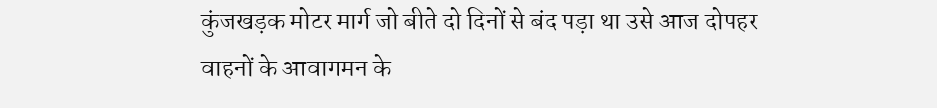कुंजखड़क मोटर मार्ग जो बीते दो दिनों से बंद पड़ा था उसे आज दोपहर वाहनों के आवागमन के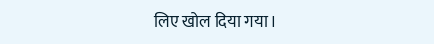लिए खोल दिया गया।